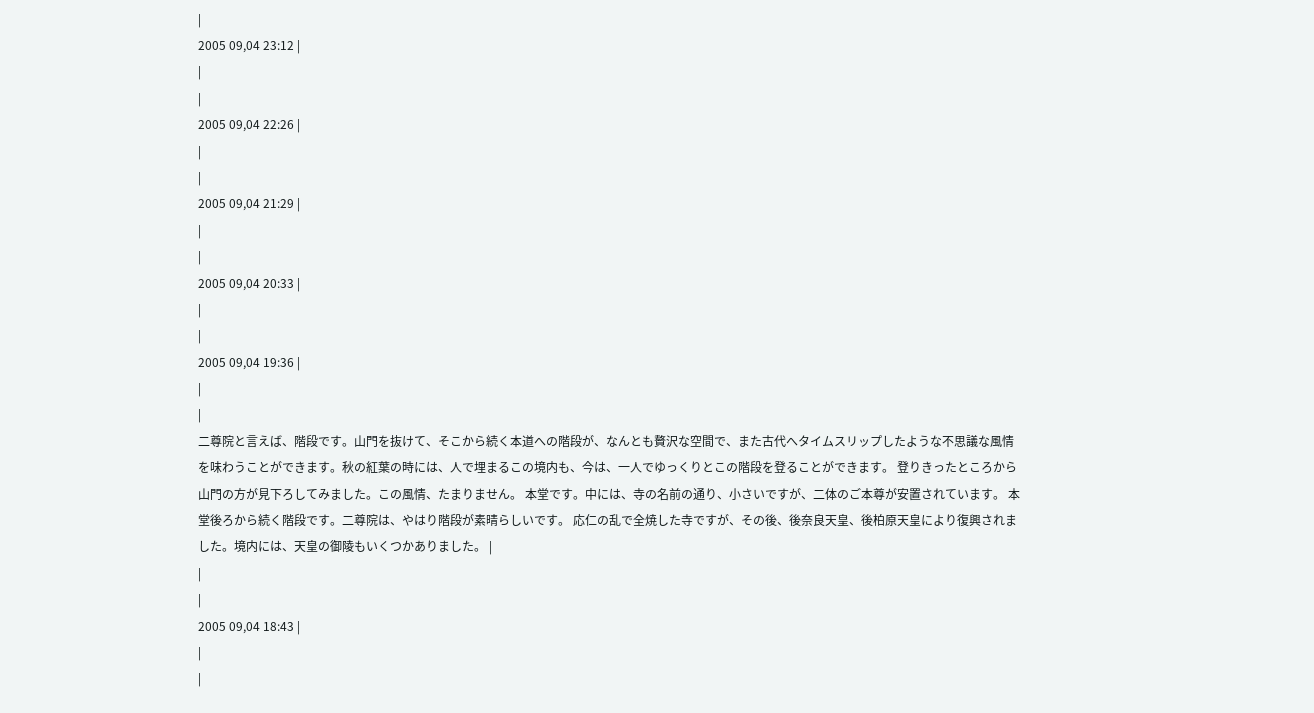|
2005 09,04 23:12 |
|
|
2005 09,04 22:26 |
|
|
2005 09,04 21:29 |
|
|
2005 09,04 20:33 |
|
|
2005 09,04 19:36 |
|
|
二尊院と言えば、階段です。山門を抜けて、そこから続く本道への階段が、なんとも贅沢な空間で、また古代へタイムスリップしたような不思議な風情を味わうことができます。秋の紅葉の時には、人で埋まるこの境内も、今は、一人でゆっくりとこの階段を登ることができます。 登りきったところから山門の方が見下ろしてみました。この風情、たまりません。 本堂です。中には、寺の名前の通り、小さいですが、二体のご本尊が安置されています。 本堂後ろから続く階段です。二尊院は、やはり階段が素晴らしいです。 応仁の乱で全焼した寺ですが、その後、後奈良天皇、後柏原天皇により復興されました。境内には、天皇の御陵もいくつかありました。 |
|
|
2005 09,04 18:43 |
|
|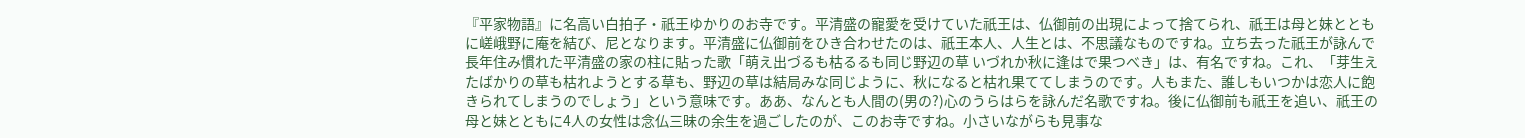『平家物語』に名高い白拍子・祇王ゆかりのお寺です。平清盛の寵愛を受けていた祇王は、仏御前の出現によって捨てられ、祇王は母と妹とともに嵯峨野に庵を結び、尼となります。平清盛に仏御前をひき合わせたのは、祇王本人、人生とは、不思議なものですね。立ち去った祇王が詠んで長年住み慣れた平清盛の家の柱に貼った歌「萌え出づるも枯るるも同じ野辺の草 いづれか秋に逢はで果つべき」は、有名ですね。これ、「芽生えたばかりの草も枯れようとする草も、野辺の草は結局みな同じように、秋になると枯れ果ててしまうのです。人もまた、誰しもいつかは恋人に飽きられてしまうのでしょう」という意味です。ああ、なんとも人間の(男の?)心のうらはらを詠んだ名歌ですね。後に仏御前も祇王を追い、祇王の母と妹とともに4人の女性は念仏三昧の余生を過ごしたのが、このお寺ですね。小さいながらも見事な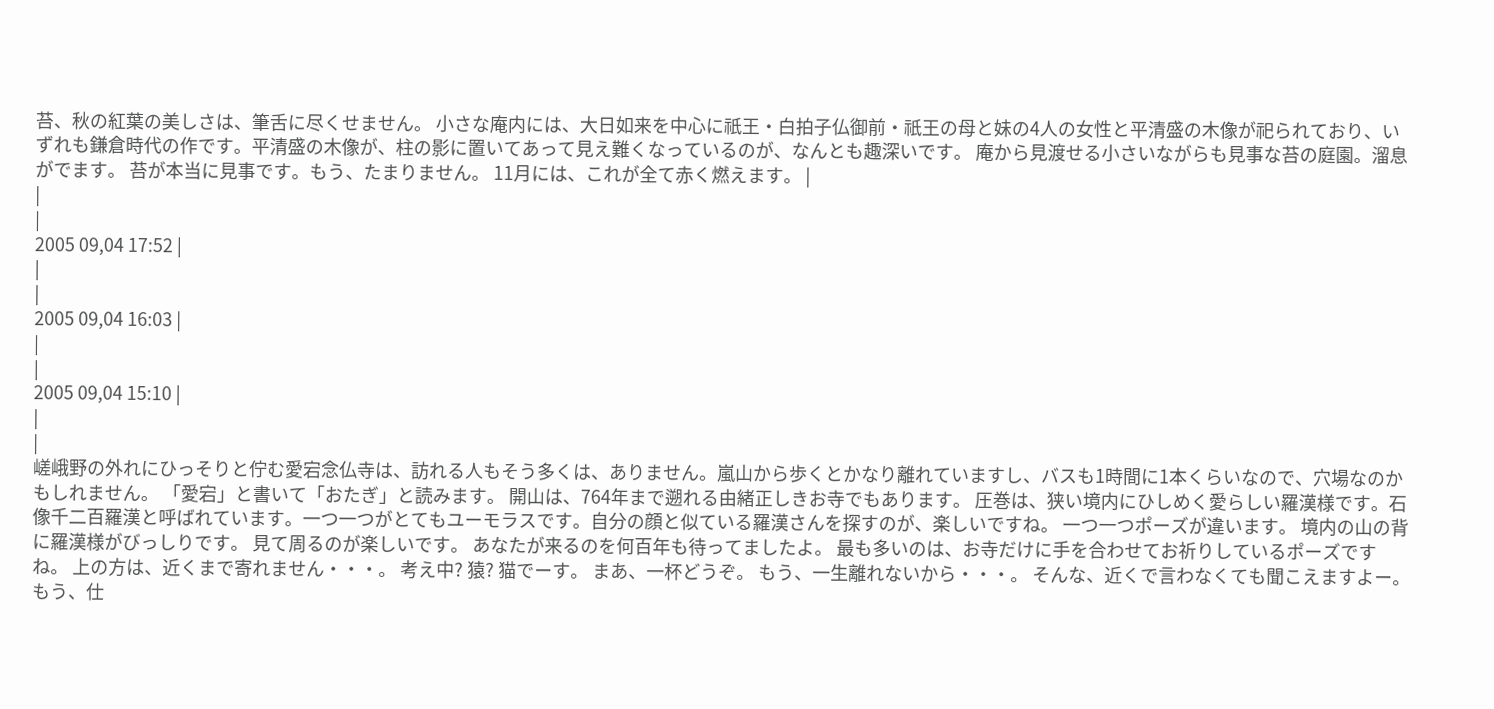苔、秋の紅葉の美しさは、筆舌に尽くせません。 小さな庵内には、大日如来を中心に祇王・白拍子仏御前・祇王の母と妹の4人の女性と平清盛の木像が祀られており、いずれも鎌倉時代の作です。平清盛の木像が、柱の影に置いてあって見え難くなっているのが、なんとも趣深いです。 庵から見渡せる小さいながらも見事な苔の庭園。溜息がでます。 苔が本当に見事です。もう、たまりません。 11月には、これが全て赤く燃えます。 |
|
|
2005 09,04 17:52 |
|
|
2005 09,04 16:03 |
|
|
2005 09,04 15:10 |
|
|
嵯峨野の外れにひっそりと佇む愛宕念仏寺は、訪れる人もそう多くは、ありません。嵐山から歩くとかなり離れていますし、バスも1時間に1本くらいなので、穴場なのかもしれません。 「愛宕」と書いて「おたぎ」と読みます。 開山は、764年まで遡れる由緒正しきお寺でもあります。 圧巻は、狭い境内にひしめく愛らしい羅漢様です。石像千二百羅漢と呼ばれています。一つ一つがとてもユーモラスです。自分の顔と似ている羅漢さんを探すのが、楽しいですね。 一つ一つポーズが違います。 境内の山の背に羅漢様がびっしりです。 見て周るのが楽しいです。 あなたが来るのを何百年も待ってましたよ。 最も多いのは、お寺だけに手を合わせてお祈りしているポーズですね。 上の方は、近くまで寄れません・・・。 考え中? 猿? 猫でーす。 まあ、一杯どうぞ。 もう、一生離れないから・・・。 そんな、近くで言わなくても聞こえますよー。 もう、仕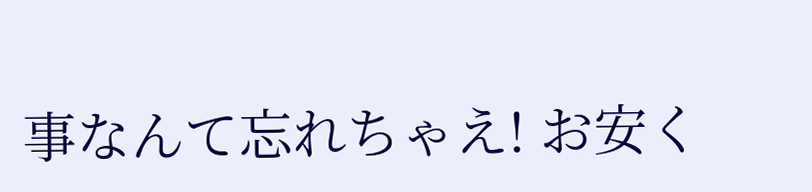事なんて忘れちゃえ! お安く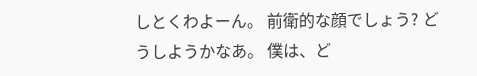しとくわよーん。 前衛的な顔でしょう? どうしようかなあ。 僕は、ど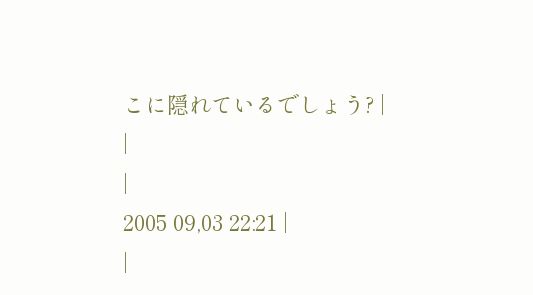こに隠れているでしょう? |
|
|
2005 09,03 22:21 |
|